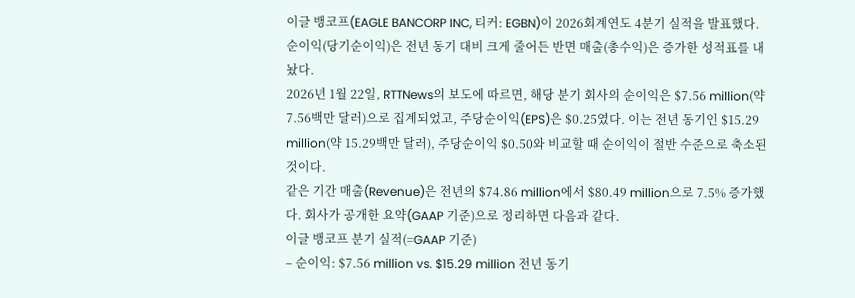이글 뱅코프(EAGLE BANCORP INC, 티커: EGBN)이 2026회계연도 4분기 실적을 발표했다. 순이익(당기순이익)은 전년 동기 대비 크게 줄어든 반면 매출(총수익)은 증가한 성적표를 내놨다.
2026년 1월 22일, RTTNews의 보도에 따르면, 해당 분기 회사의 순이익은 $7.56 million(약 7.56백만 달러)으로 집계되었고, 주당순이익(EPS)은 $0.25였다. 이는 전년 동기인 $15.29 million(약 15.29백만 달러), 주당순이익 $0.50와 비교할 때 순이익이 절반 수준으로 축소된 것이다.
같은 기간 매출(Revenue)은 전년의 $74.86 million에서 $80.49 million으로 7.5% 증가했다. 회사가 공개한 요약(GAAP 기준)으로 정리하면 다음과 같다.
이글 뱅코프 분기 실적(=GAAP 기준)
– 순이익: $7.56 million vs. $15.29 million 전년 동기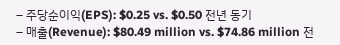– 주당순이익(EPS): $0.25 vs. $0.50 전년 동기
– 매출(Revenue): $80.49 million vs. $74.86 million 전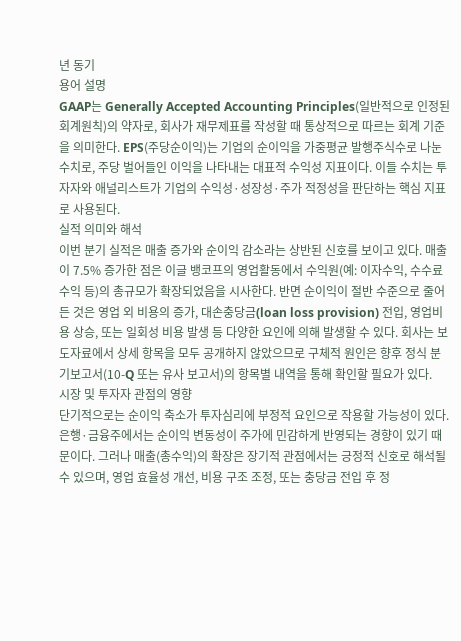년 동기
용어 설명
GAAP는 Generally Accepted Accounting Principles(일반적으로 인정된 회계원칙)의 약자로, 회사가 재무제표를 작성할 때 통상적으로 따르는 회계 기준을 의미한다. EPS(주당순이익)는 기업의 순이익을 가중평균 발행주식수로 나눈 수치로, 주당 벌어들인 이익을 나타내는 대표적 수익성 지표이다. 이들 수치는 투자자와 애널리스트가 기업의 수익성·성장성·주가 적정성을 판단하는 핵심 지표로 사용된다.
실적 의미와 해석
이번 분기 실적은 매출 증가와 순이익 감소라는 상반된 신호를 보이고 있다. 매출이 7.5% 증가한 점은 이글 뱅코프의 영업활동에서 수익원(예: 이자수익, 수수료수익 등)의 총규모가 확장되었음을 시사한다. 반면 순이익이 절반 수준으로 줄어든 것은 영업 외 비용의 증가, 대손충당금(loan loss provision) 전입, 영업비용 상승, 또는 일회성 비용 발생 등 다양한 요인에 의해 발생할 수 있다. 회사는 보도자료에서 상세 항목을 모두 공개하지 않았으므로 구체적 원인은 향후 정식 분기보고서(10-Q 또는 유사 보고서)의 항목별 내역을 통해 확인할 필요가 있다.
시장 및 투자자 관점의 영향
단기적으로는 순이익 축소가 투자심리에 부정적 요인으로 작용할 가능성이 있다. 은행·금융주에서는 순이익 변동성이 주가에 민감하게 반영되는 경향이 있기 때문이다. 그러나 매출(총수익)의 확장은 장기적 관점에서는 긍정적 신호로 해석될 수 있으며, 영업 효율성 개선, 비용 구조 조정, 또는 충당금 전입 후 정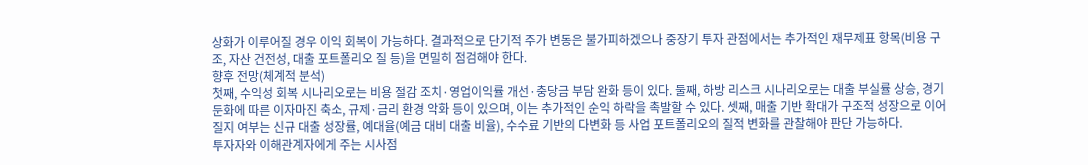상화가 이루어질 경우 이익 회복이 가능하다. 결과적으로 단기적 주가 변동은 불가피하겠으나 중장기 투자 관점에서는 추가적인 재무제표 항목(비용 구조, 자산 건전성, 대출 포트폴리오 질 등)을 면밀히 점검해야 한다.
향후 전망(체계적 분석)
첫째, 수익성 회복 시나리오로는 비용 절감 조치·영업이익률 개선·충당금 부담 완화 등이 있다. 둘째, 하방 리스크 시나리오로는 대출 부실률 상승, 경기 둔화에 따른 이자마진 축소, 규제·금리 환경 악화 등이 있으며, 이는 추가적인 순익 하락을 촉발할 수 있다. 셋째, 매출 기반 확대가 구조적 성장으로 이어질지 여부는 신규 대출 성장률, 예대율(예금 대비 대출 비율), 수수료 기반의 다변화 등 사업 포트폴리오의 질적 변화를 관찰해야 판단 가능하다.
투자자와 이해관계자에게 주는 시사점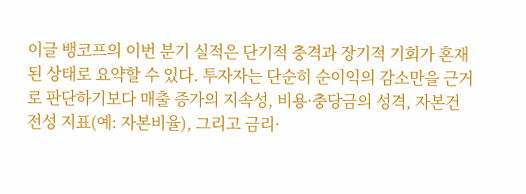이글 뱅코프의 이번 분기 실적은 단기적 충격과 장기적 기회가 혼재된 상태로 요약할 수 있다. 투자자는 단순히 순이익의 감소만을 근거로 판단하기보다 매출 증가의 지속성, 비용·충당금의 성격, 자본건전성 지표(예: 자본비율), 그리고 금리·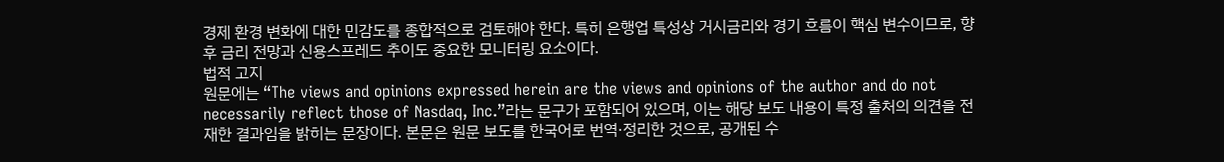경제 환경 변화에 대한 민감도를 종합적으로 검토해야 한다. 특히 은행업 특성상 거시금리와 경기 흐름이 핵심 변수이므로, 향후 금리 전망과 신용스프레드 추이도 중요한 모니터링 요소이다.
법적 고지
원문에는 “The views and opinions expressed herein are the views and opinions of the author and do not necessarily reflect those of Nasdaq, Inc.”라는 문구가 포함되어 있으며, 이는 해당 보도 내용이 특정 출처의 의견을 전재한 결과임을 밝히는 문장이다. 본문은 원문 보도를 한국어로 번역·정리한 것으로, 공개된 수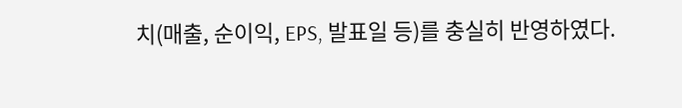치(매출, 순이익, EPS, 발표일 등)를 충실히 반영하였다.